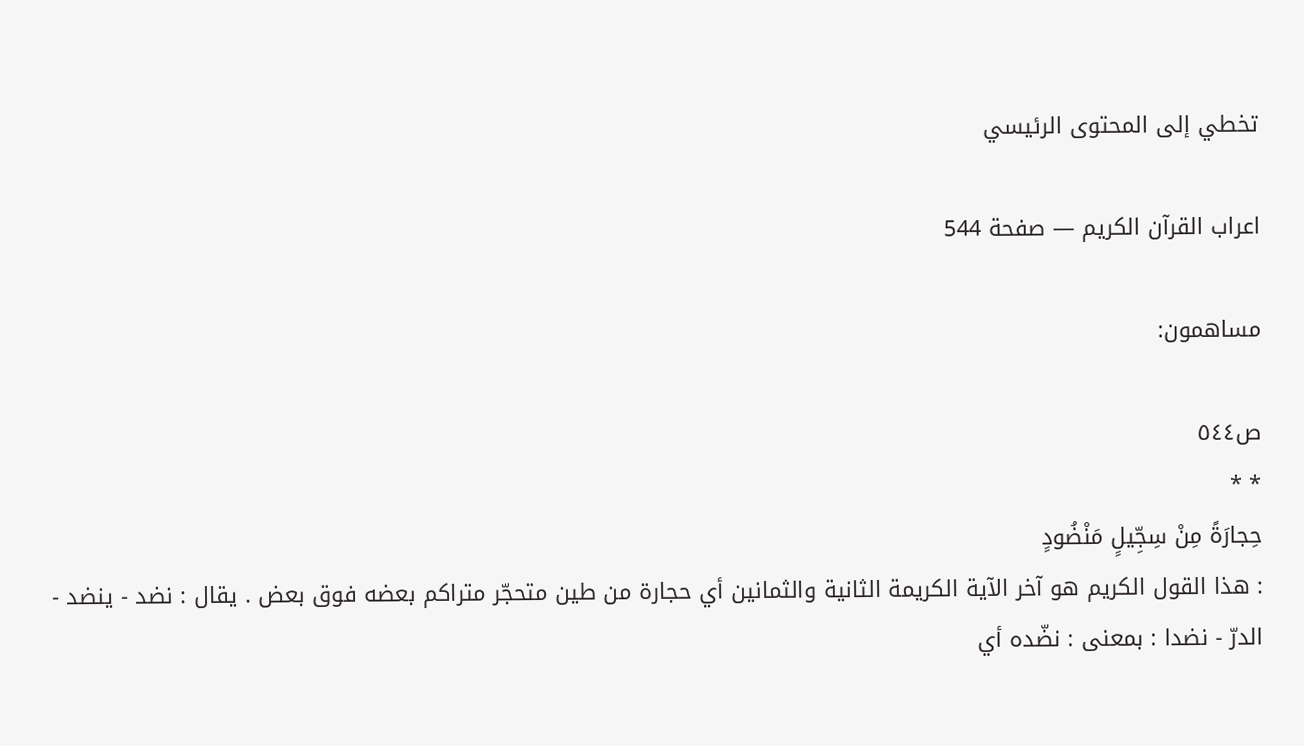تخطي إلى المحتوى الرئيسي

اعراب القرآن الكريم — صفحة 544

مساهمون:

ص٥٤٤
* *
حِجارَةً مِنْ سِجِّيلٍ مَنْضُودٍ
: هذا القول الكريم هو آخر الآية الكريمة الثانية والثمانين أي حجارة من طين متحجّر متراكم بعضه فوق بعض . يقال : نضد - ينضد - الدرّ - نضدا : بمعنى : نضّده أي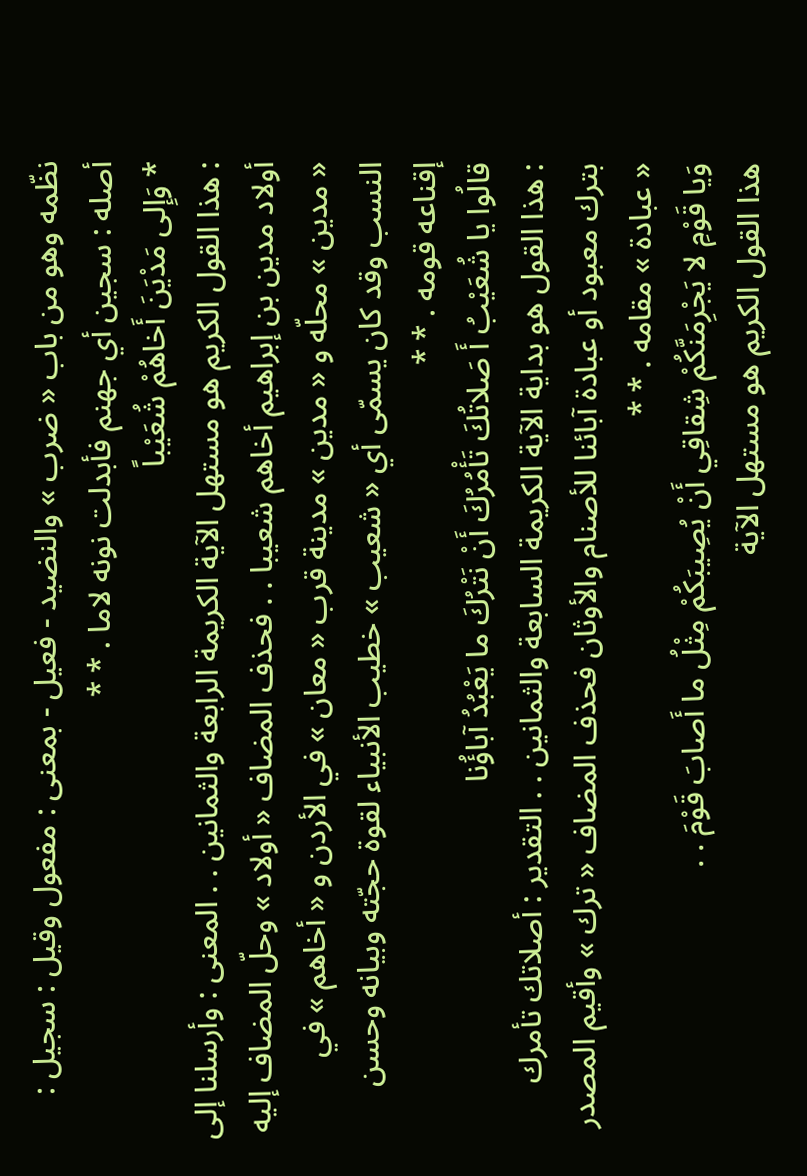نظّمه وهو من باب « ضرب » والنضيد - فعيل - بمعنى : مفعول وقيل : سجيل : أصله : سجين أي جهنم فأبدلت نونه لاما . * *
* وَإِلى مَدْيَنَ أَخاهُمْ شُعَيْباً
: هذا القول الكريم هو مستهل الآية الكريمة الرابعة والثمانين . . المعنى : وأرسلنا إلى أولاد مدين بن إبراهيم أخاهم شعيبا . . فحذف المضاف « أولاد » وحلّ المضاف إليه « مدين » محلّه و « مدين » مدينة قرب « معان » في الأردن و « أخاهم » في النسب وقد كان يسمّى أي « شعيب » خطيب الأنبياء لقوة حجّته وبيانه وحسن إقناعه قومه . * *
قالُوا يا شُعَيْبُ أَ صَلاتُكَ تَأْمُرُكَ أَنْ نَتْرُكَ ما يَعْبُدُ آباؤُنا
: هذا القول هو بداية الآية الكريمة السابعة والثمانين . . التقدير : أصلاتك تأمرك بترك معبود أو عبادة آبائنا للأصنام والأوثان فحذف المضاف « ترك » وأقيم المصدر « عبادة » مقامه . * *
وَيا قَوْمِ لا يَجْرِمَنَّكُمْ شِقاقِي أَنْ يُصِيبَكُمْ مِثْلُ ما أَصابَ قَوْمَ . .
هذا القول الكريم هو مستهل الآية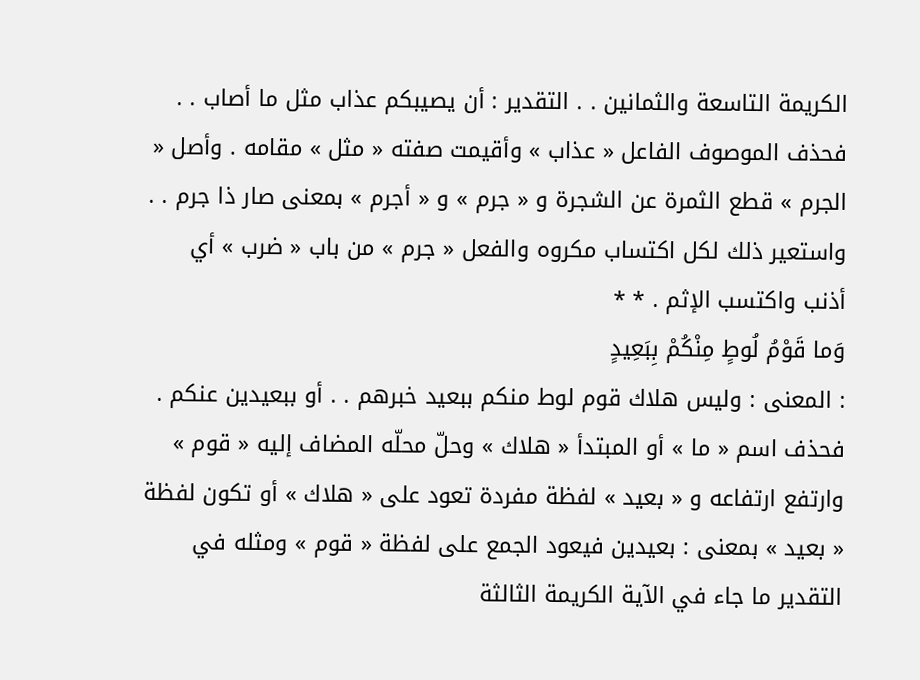الكريمة التاسعة والثمانين . . التقدير : أن يصيبكم عذاب مثل ما أصاب . . فحذف الموصوف الفاعل « عذاب » وأقيمت صفته « مثل » مقامه . وأصل « الجرم » قطع الثمرة عن الشجرة و « جرم » و « أجرم » بمعنى صار ذا جرم . . واستعير ذلك لكل اكتساب مكروه والفعل « جرم » من باب « ضرب » أي أذنب واكتسب الإثم . * *
وَما قَوْمُ لُوطٍ مِنْكُمْ بِبَعِيدٍ
: المعنى : وليس هلاك قوم لوط منكم ببعيد خبرهم . . أو ببعيدين عنكم . فحذف اسم « ما » أو المبتدأ « هلاك » وحلّ محلّه المضاف إليه « قوم » وارتفع ارتفاعه و « بعيد » لفظة مفردة تعود على « هلاك » أو تكون لفظة « بعيد » بمعنى : بعيدين فيعود الجمع على لفظة « قوم » ومثله في التقدير ما جاء في الآية الكريمة الثالثة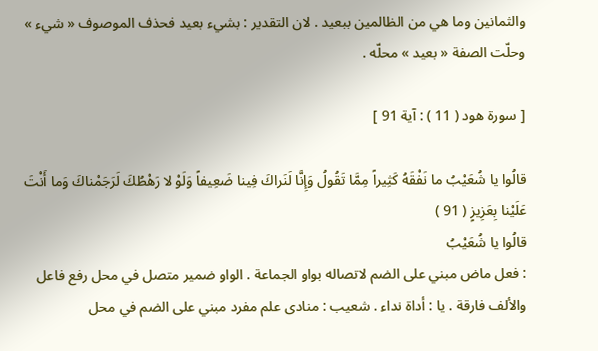والثمانين وما هي من الظالمين ببعيد . لان التقدير : بشيء بعيد فحذف الموصوف « شيء » وحلّت الصفة « بعيد » محلّه .

[ سورة هود ( 11 ) : آية 91 ]

قالُوا يا شُعَيْبُ ما نَفْقَهُ كَثِيراً مِمَّا تَقُولُ وَإِنَّا لَنَراكَ فِينا ضَعِيفاً وَلَوْ لا رَهْطُكَ لَرَجَمْناكَ وَما أَنْتَ عَلَيْنا بِعَزِيزٍ ( 91 )
قالُوا يا شُعَيْبُ
: فعل ماض مبني على الضم لاتصاله بواو الجماعة . الواو ضمير متصل في محل رفع فاعل والألف فارقة . يا : أداة نداء . شعيب : منادى علم مفرد مبني على الضم في محل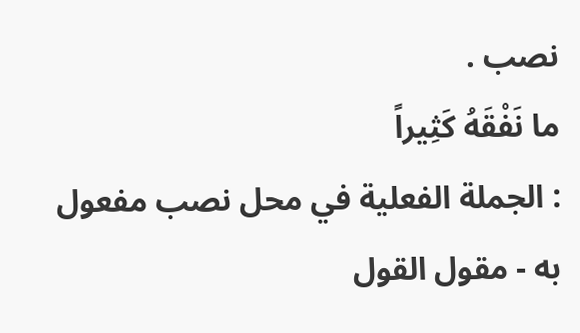نصب .
ما نَفْقَهُ كَثِيراً
: الجملة الفعلية في محل نصب مفعول به - مقول القول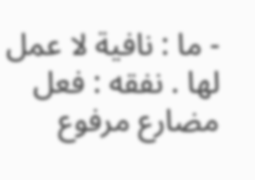- ما : نافية لا عمل لها . نفقه : فعل مضارع مرفوع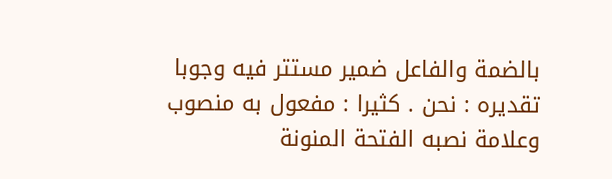بالضمة والفاعل ضمير مستتر فيه وجوبا تقديره : نحن . كثيرا : مفعول به منصوب وعلامة نصبه الفتحة المنونة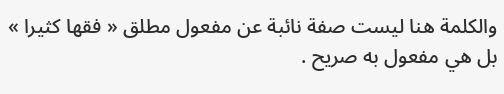والكلمة هنا ليست صفة نائبة عن مفعول مطلق « فقها كثيرا » بل هي مفعول به صريح .